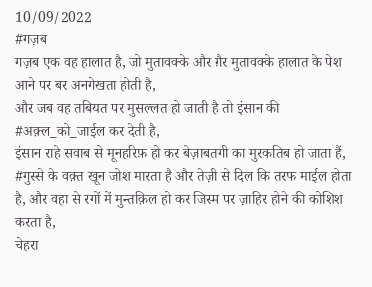10/09/2022
#गज़ब
गज़ब एक वह हालात है, जो मुतावक्के और ग़ैर मुतावक्के हालात के पेश आने पर बर अनगेखता होती है,
और जब वह तबियत पर मुसल्लत हो जाती है तो इंसान की #अक़्ल_को_जाईल कर देती है,
इंसान राहे सवाब से मूनहरिफ़ हो कर बेज़ाबतगी का मुरकतिब हो जाता हैं,
#गुस्से के वक़्त खून जोश मारता है और तेज़ी से दिल कि तरफ माईल होता है, और वहा से रगों में मुन्तक़िल हो कर जिस्म पर ज़ाहिर होने की कोशिश करता है,
चेहरा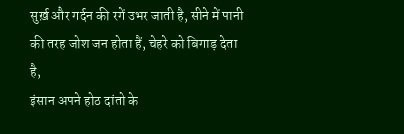सुर्ख़ और गर्दन की रगें उभर जाती है, सीने में पानी की तरह जोश जन होता हैं, चेहरे को बिगाड़ देता है,
इंसान अपने होठ दांतो के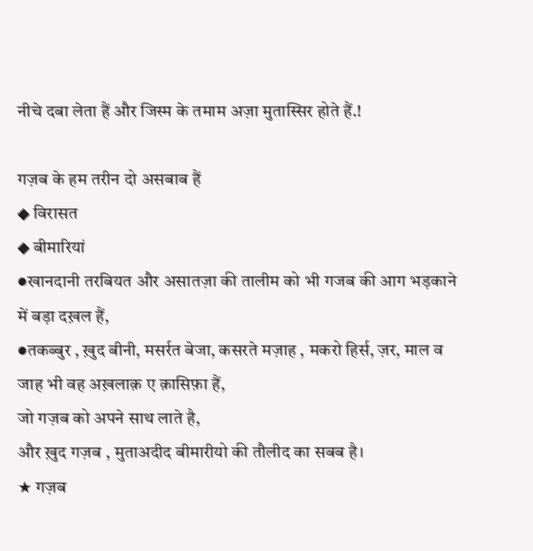नीचे दबा लेता हैं और जिस्म के तमाम अज़ा मुतास्सिर होते हैं.!

गज़ब के हम तरीन दो असबाब हैं
◆ विरासत
◆ बीमारियां
●खानदानी तरबियत और असातज़ा की तालीम को भी गजब की आग भड़काने में बड़ा दख़ल हैं,
●तकब्बुर , ख़ुद बीनी, मसर्रत बेजा, कसरते मज़ाह , मकरो हिर्स, ज़र, माल व जाह भी वह अख़लाक़ ए क़ासिफ़ा हैं,
जो गज़ब को अपने साथ लाते है,
और ख़ुद गज़ब , मुताअदीद बीमारीयो की तौलीद का सबब है।
★ गज़ब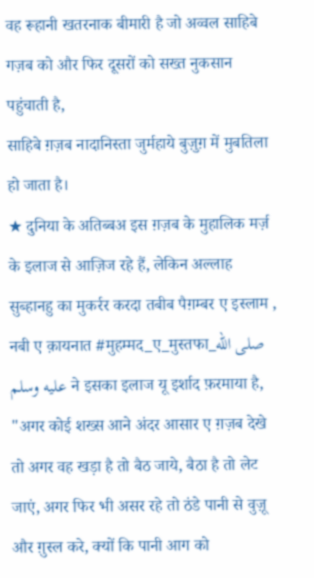वह रूहानी खतरनाक बीमारी है जो अव्वल साहिबे गज़ब को और फिर दूसरों को सख्त नुकसान पहुंचाती है,
साहिबे ग़ज़ब नादानिस्ता जुर्महाये बुज़ुग़ में मुबतिला हो जाता है।
★ दुनिया के अतिब्बअ इस ग़ज़ब के मुहालिक मर्ज़ के इलाज से आज़िज रहे हैं, लेकिन अल्लाह सुब्हानहु का मुकर्रर करदा तबीब पैग़म्बर ए इस्लाम , नबी ए क़ायनात #मुहम्मद_ए_मुस्तफा_صلى الله عليه وسلم ने इसका इलाज यू इर्शाद फ़रमाया है,
"अगर कोई शख्स आने अंदर आसार ए ग़ज़ब देखे तो अगर वह खड़ा है तो बैठ जाये, बैठा है तो लेट जाएं, अगर फिर भी असर रहे तो ठंडे पानी से वुज़ू और ग़ुस्ल करे, क्यों कि पानी आग को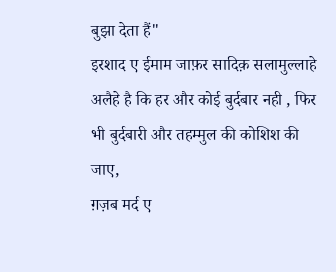बुझा देता हैं"
इरशाद ए ईमाम जाफ़र सादिक़ सलामुल्लाहे अलैहे है कि हर और कोई बुर्दबार नही , फिर भी बुर्दबारी और तहम्मुल की कोशिश की जाए,
ग़ज़ब मर्द ए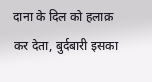दाना के दिल को हलाक़ कर देता, बुर्दबारी इसका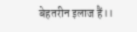बेहतरीन इलाज हैं।।